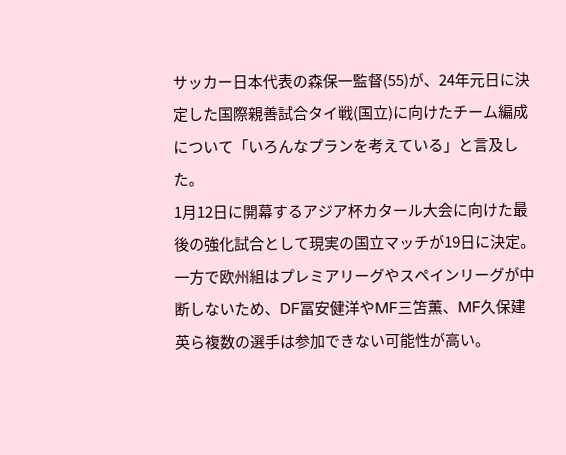サッカー日本代表の森保一監督(55)が、24年元日に決定した国際親善試合タイ戦(国立)に向けたチーム編成について「いろんなプランを考えている」と言及した。
1月12日に開幕するアジア杯カタール大会に向けた最後の強化試合として現実の国立マッチが19日に決定。一方で欧州組はプレミアリーグやスペインリーグが中断しないため、DF冨安健洋やMF三笘薫、MF久保建英ら複数の選手は参加できない可能性が高い。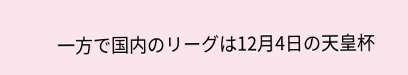一方で国内のリーグは12月4日の天皇杯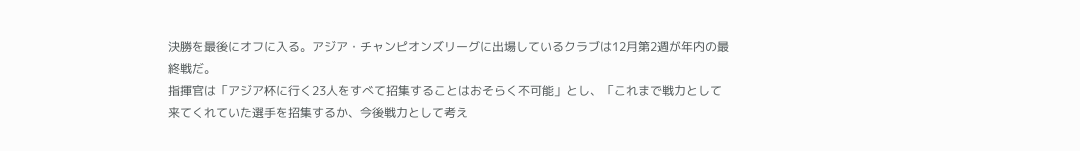決勝を最後にオフに入る。アジア・チャンピオンズリーグに出場しているクラブは12月第2週が年内の最終戦だ。
指揮官は「アジア杯に行く23人をすべて招集することはおそらく不可能」とし、「これまで戦力として来てくれていた選手を招集するか、今後戦力として考え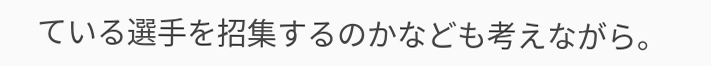ている選手を招集するのかなども考えながら。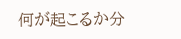何が起こるか分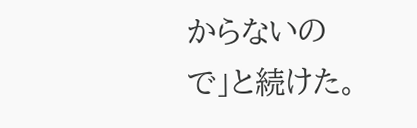からないので」と続けた。